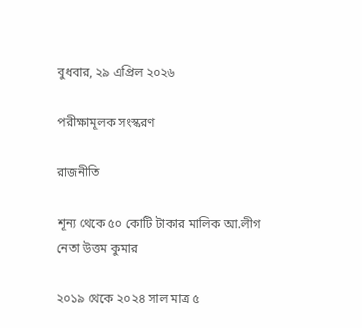বুধবার, ২৯ এপ্রিল ২০২৬

পরীক্ষামূলক সংস্করণ

রাজনীতি

শূন্য থেকে ৫০ কোটি টাকার মালিক আ.লীগ নেতা উত্তম কুমার

২০১৯ থেকে ২০২৪ সাল মাত্র ৫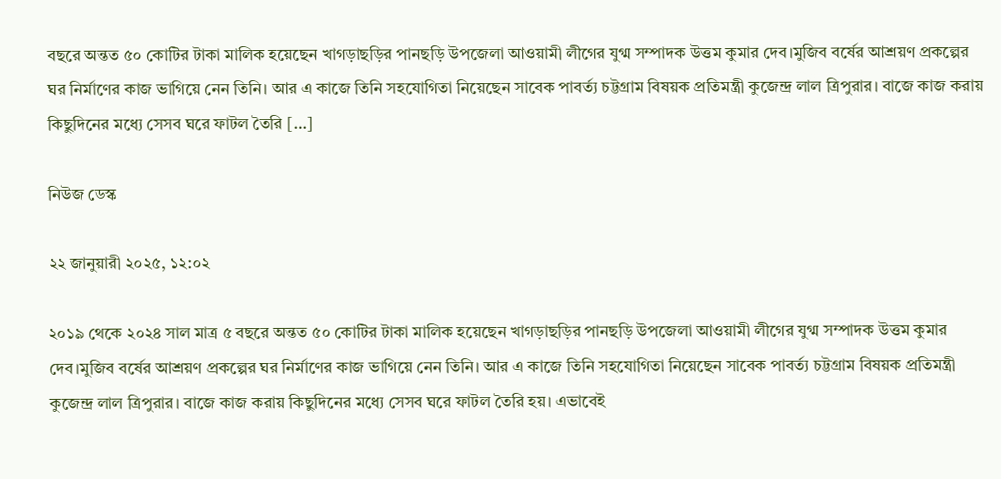বছরে অন্তত ৫০ কোটির টাকা মালিক হয়েছেন খাগড়াছড়ির পানছড়ি উপজেলা আওয়ামী লীগের যুগ্ম সম্পাদক উত্তম কুমার দেব।মুজিব বর্ষের আশ্রয়ণ প্রকল্পের ঘর নির্মাণের কাজ ভাগিয়ে নেন তিনি। আর এ কাজে তিনি সহযোগিতা নিয়েছেন সাবেক পাবর্ত্য চট্টগ্রাম বিষয়ক প্রতিমন্ত্রী কুজেন্দ্র লাল ত্রিপুরার। বাজে কাজ করায় কিছুদিনের মধ্যে সেসব ঘরে ফাটল তৈরি […]

নিউজ ডেস্ক

২২ জানুয়ারী ২০২৫, ১২:০২

২০১৯ থেকে ২০২৪ সাল মাত্র ৫ বছরে অন্তত ৫০ কোটির টাকা মালিক হয়েছেন খাগড়াছড়ির পানছড়ি উপজেলা আওয়ামী লীগের যুগ্ম সম্পাদক উত্তম কুমার দেব।মুজিব বর্ষের আশ্রয়ণ প্রকল্পের ঘর নির্মাণের কাজ ভাগিয়ে নেন তিনি। আর এ কাজে তিনি সহযোগিতা নিয়েছেন সাবেক পাবর্ত্য চট্টগ্রাম বিষয়ক প্রতিমন্ত্রী কুজেন্দ্র লাল ত্রিপুরার। বাজে কাজ করায় কিছুদিনের মধ্যে সেসব ঘরে ফাটল তৈরি হয়। এভাবেই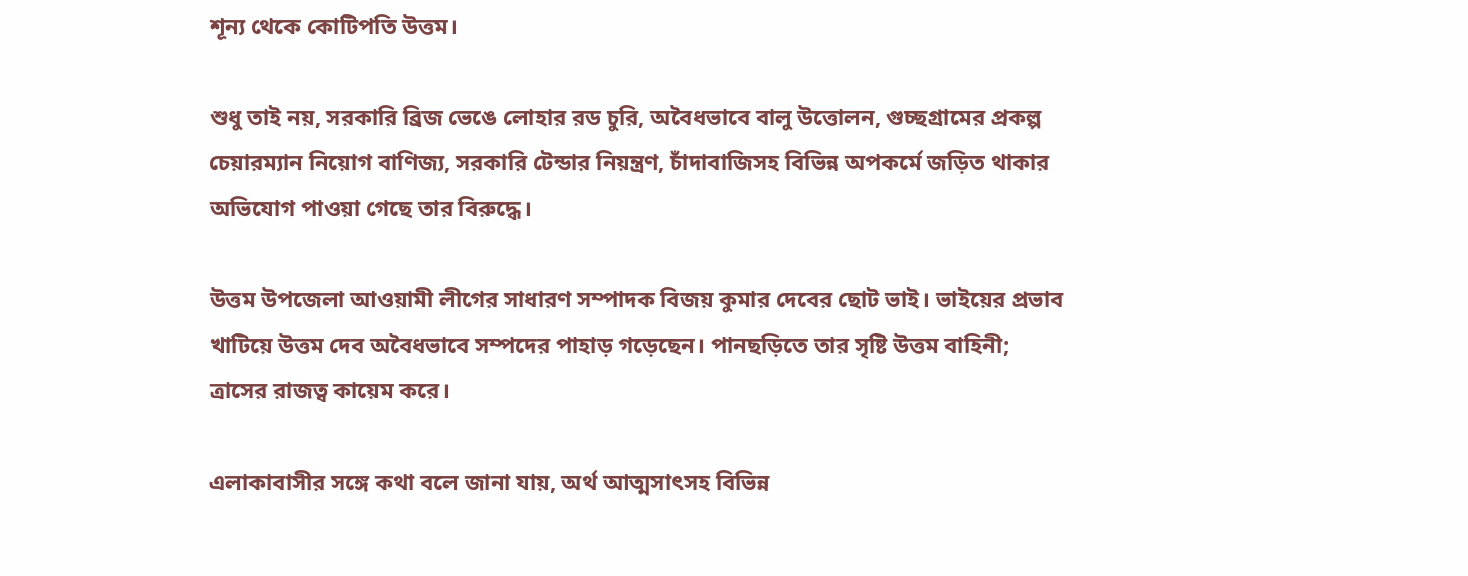শূন্য থেকে কোটিপতি উত্তম।

শুধু তাই নয়, সরকারি ব্রিজ ভেঙে লোহার রড চুরি, অবৈধভাবে বালু উত্তোলন, গুচ্ছগ্রামের প্রকল্প চেয়ারম্যান নিয়োগ বাণিজ্য, সরকারি টেন্ডার নিয়ন্ত্রণ, চাঁদাবাজিসহ বিভিন্ন অপকর্মে জড়িত থাকার অভিযোগ পাওয়া গেছে তার বিরুদ্ধে।

উত্তম উপজেলা আওয়ামী লীগের সাধারণ সম্পাদক বিজয় কুমার দেবের ছোট ভাই। ভাইয়ের প্রভাব খাটিয়ে উত্তম দেব অবৈধভাবে সম্পদের পাহাড় গড়েছেন। পানছড়িতে তার সৃষ্টি উত্তম বাহিনী; ত্রাসের রাজত্ব কায়েম করে।

এলাকাবাসীর সঙ্গে কথা বলে জানা যায়, অর্থ আত্মসাৎসহ বিভিন্ন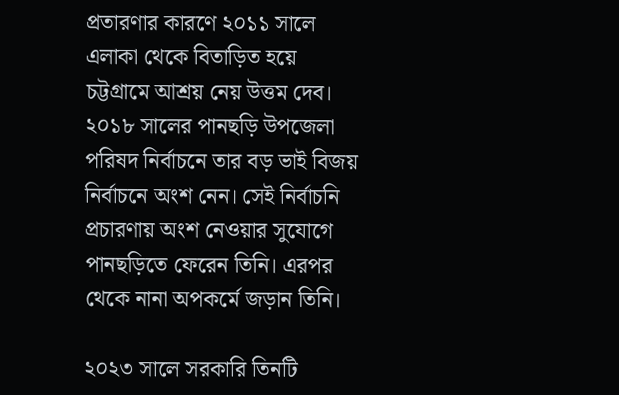প্রতারণার কারণে ২০১১ সালে এলাকা থেকে বিতাড়িত হয়ে চট্টগ্রামে আশ্রয় নেয় উত্তম দেব। ২০১৮ সালের পানছড়ি উপজেলা পরিষদ নির্বাচনে তার বড় ভাই বিজয় নির্বাচনে অংশ নেন। সেই নির্বাচনি প্রচারণায় অংশ নেওয়ার সুযোগে পানছড়িতে ফেরেন তিনি। এরপর থেকে নানা অপকর্মে জড়ান তিনি।

২০২৩ সালে সরকারি তিনটি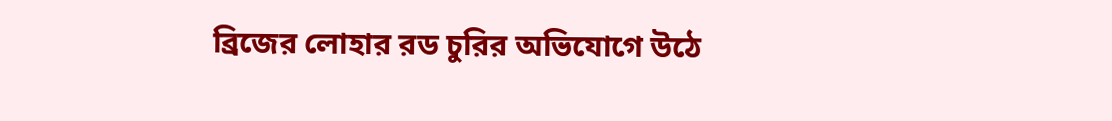ব্রিজের লোহার রড চুরির অভিযোগে উঠে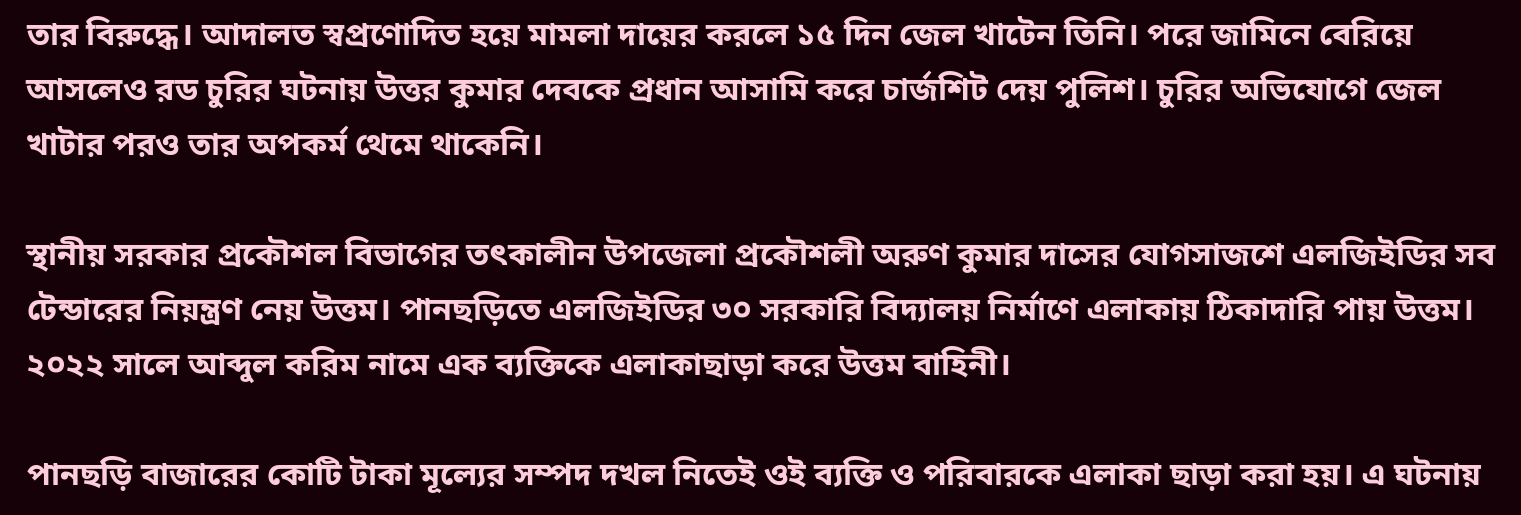তার বিরুদ্ধে। আদালত স্বপ্রণোদিত হয়ে মামলা দায়ের করলে ১৫ দিন জেল খাটেন তিনি। পরে জামিনে বেরিয়ে আসলেও রড চুরির ঘটনায় উত্তর কুমার দেবকে প্রধান আসামি করে চার্জশিট দেয় পুলিশ। চুরির অভিযোগে জেল খাটার পরও তার অপকর্ম থেমে থাকেনি।

স্থানীয় সরকার প্রকৌশল বিভাগের তৎকালীন উপজেলা প্রকৌশলী অরুণ কুমার দাসের যোগসাজশে এলজিইডির সব টেন্ডারের নিয়ন্ত্রণ নেয় উত্তম। পানছড়িতে এলজিইডির ৩০ সরকারি বিদ্যালয় নির্মাণে এলাকায় ঠিকাদারি পায় উত্তম। ২০২২ সালে আব্দুল করিম নামে এক ব্যক্তিকে এলাকাছাড়া করে উত্তম বাহিনী।

পানছড়ি বাজারের কোটি টাকা মূল্যের সম্পদ দখল নিতেই ওই ব্যক্তি ও পরিবারকে এলাকা ছাড়া করা হয়। এ ঘটনায়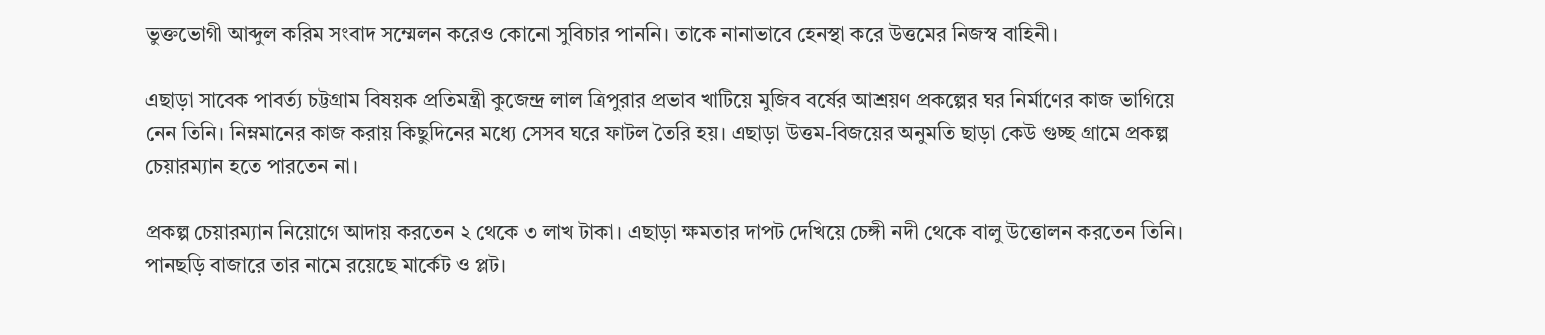ভুক্তভোগী আব্দুল করিম সংবাদ সম্মেলন করেও কোনো সুবিচার পাননি। তাকে নানাভাবে হেনস্থা করে উত্তমের নিজস্ব বাহিনী।

এছাড়া সাবেক পাবর্ত্য চট্টগ্রাম বিষয়ক প্রতিমন্ত্রী কুজেন্দ্র লাল ত্রিপুরার প্রভাব খাটিয়ে মুজিব বর্ষের আশ্রয়ণ প্রকল্পের ঘর নির্মাণের কাজ ভাগিয়ে নেন তিনি। নিম্নমানের কাজ করায় কিছুদিনের মধ্যে সেসব ঘরে ফাটল তৈরি হয়। এছাড়া উত্তম-বিজয়ের অনুমতি ছাড়া কেউ গুচ্ছ গ্রামে প্রকল্প চেয়ারম্যান হতে পারতেন না।

প্রকল্প চেয়ারম্যান নিয়োগে আদায় করতেন ২ থেকে ৩ লাখ টাকা। এছাড়া ক্ষমতার দাপট দেখিয়ে চেঙ্গী নদী থেকে বালু উত্তোলন করতেন তিনি। পানছড়ি বাজারে তার নামে রয়েছে মার্কেট ও প্লট।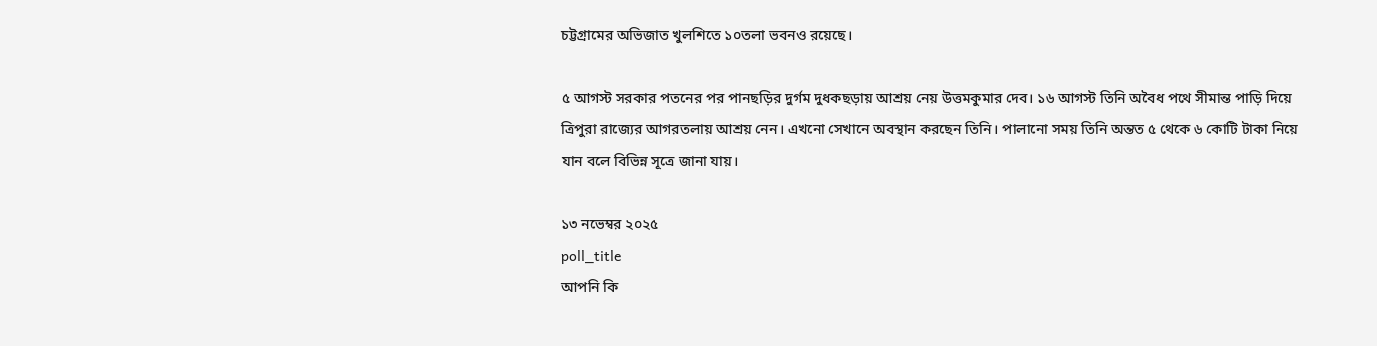চট্টগ্রামের অভিজাত খুলশিতে ১০তলা ভবনও রয়েছে।

৫ আগস্ট সরকার পতনের পর পানছড়ির দুর্গম দুধকছড়ায় আশ্রয় নেয় উত্তমকুমার দেব। ১৬ আগস্ট তিনি অবৈধ পথে সীমান্ত পাড়ি দিয়ে ত্রিপুরা রাজ্যের আগরতলায় আশ্রয় নেন। এখনো সেখানে অবস্থান করছেন তিনি। পালানো সময় তিনি অন্তত ৫ থেকে ৬ কোটি টাকা নিয়ে যান বলে বিভিন্ন সূত্রে জানা যায়।

১৩ নভেম্বর ২০২৫
poll_title
আপনি কি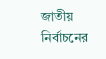জাতীয় নির্বাচনের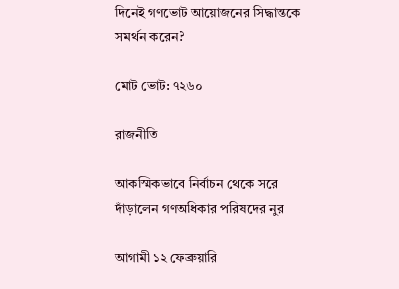দিনেই গণভোট আয়োজনের সিদ্ধান্তকে সমর্থন করেন?

মোট ভোট: ৭২৬০

রাজনীতি

আকস্মিকভাবে নির্বাচন থেকে সরে দাঁড়ালেন গণঅধিকার পরিষদের নুর

আগামী ১২ ফেব্রুয়ারি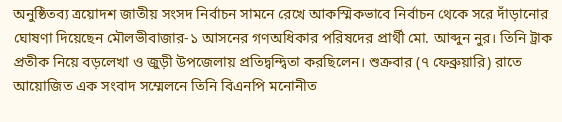অনুষ্ঠিতব্য ত্রয়োদশ জাতীয় সংসদ নির্বাচন সামনে রেখে আকস্মিকভাবে নির্বাচন থেকে সরে দাঁড়ানোর ঘোষণা দিয়েছেন মৌলভীবাজার-১ আসনের গণঅধিকার পরিষদের প্রার্থী মো. আব্দুন নুর। তিনি ট্রাক প্রতীক নিয়ে বড়লেখা ও জুড়ী উপজেলায় প্রতিদ্বন্দ্বিতা করছিলেন। শুক্রবার (৭ ফেব্রুয়ারি) রাতে আয়োজিত এক সংবাদ সম্মেলনে তিনি বিএনপি মনোনীত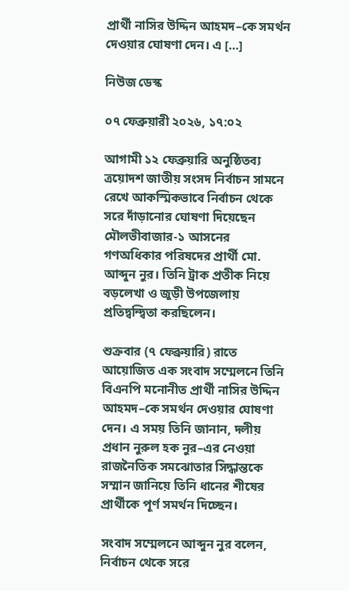প্রার্থী নাসির উদ্দিন আহমদ–কে সমর্থন দেওয়ার ঘোষণা দেন। এ […]

নিউজ ডেস্ক

০৭ ফেব্রুয়ারী ২০২৬, ১৭:০২

আগামী ১২ ফেব্রুয়ারি অনুষ্ঠিতব্য ত্রয়োদশ জাতীয় সংসদ নির্বাচন সামনে রেখে আকস্মিকভাবে নির্বাচন থেকে সরে দাঁড়ানোর ঘোষণা দিয়েছেন মৌলভীবাজার-১ আসনের গণঅধিকার পরিষদের প্রার্থী মো. আব্দুন নুর। তিনি ট্রাক প্রতীক নিয়ে বড়লেখা ও জুড়ী উপজেলায় প্রতিদ্বন্দ্বিতা করছিলেন।

শুক্রবার (৭ ফেব্রুয়ারি) রাতে আয়োজিত এক সংবাদ সম্মেলনে তিনি বিএনপি মনোনীত প্রার্থী নাসির উদ্দিন আহমদ–কে সমর্থন দেওয়ার ঘোষণা দেন। এ সময় তিনি জানান, দলীয় প্রধান নুরুল হক নুর–এর নেওয়া রাজনৈতিক সমঝোতার সিদ্ধান্তকে সম্মান জানিয়ে তিনি ধানের শীষের প্রার্থীকে পূর্ণ সমর্থন দিচ্ছেন।

সংবাদ সম্মেলনে আব্দুন নুর বলেন, নির্বাচন থেকে সরে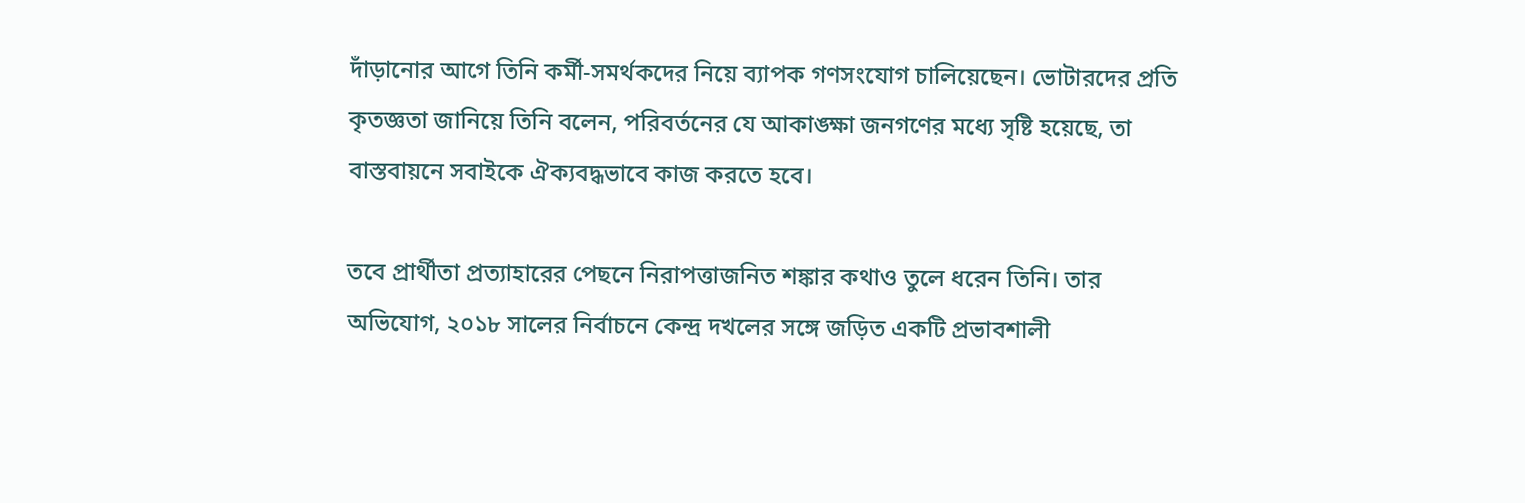দাঁড়ানোর আগে তিনি কর্মী-সমর্থকদের নিয়ে ব্যাপক গণসংযোগ চালিয়েছেন। ভোটারদের প্রতি কৃতজ্ঞতা জানিয়ে তিনি বলেন, পরিবর্তনের যে আকাঙ্ক্ষা জনগণের মধ্যে সৃষ্টি হয়েছে, তা বাস্তবায়নে সবাইকে ঐক্যবদ্ধভাবে কাজ করতে হবে।

তবে প্রার্থীতা প্রত্যাহারের পেছনে নিরাপত্তাজনিত শঙ্কার কথাও তুলে ধরেন তিনি। তার অভিযোগ, ২০১৮ সালের নির্বাচনে কেন্দ্র দখলের সঙ্গে জড়িত একটি প্রভাবশালী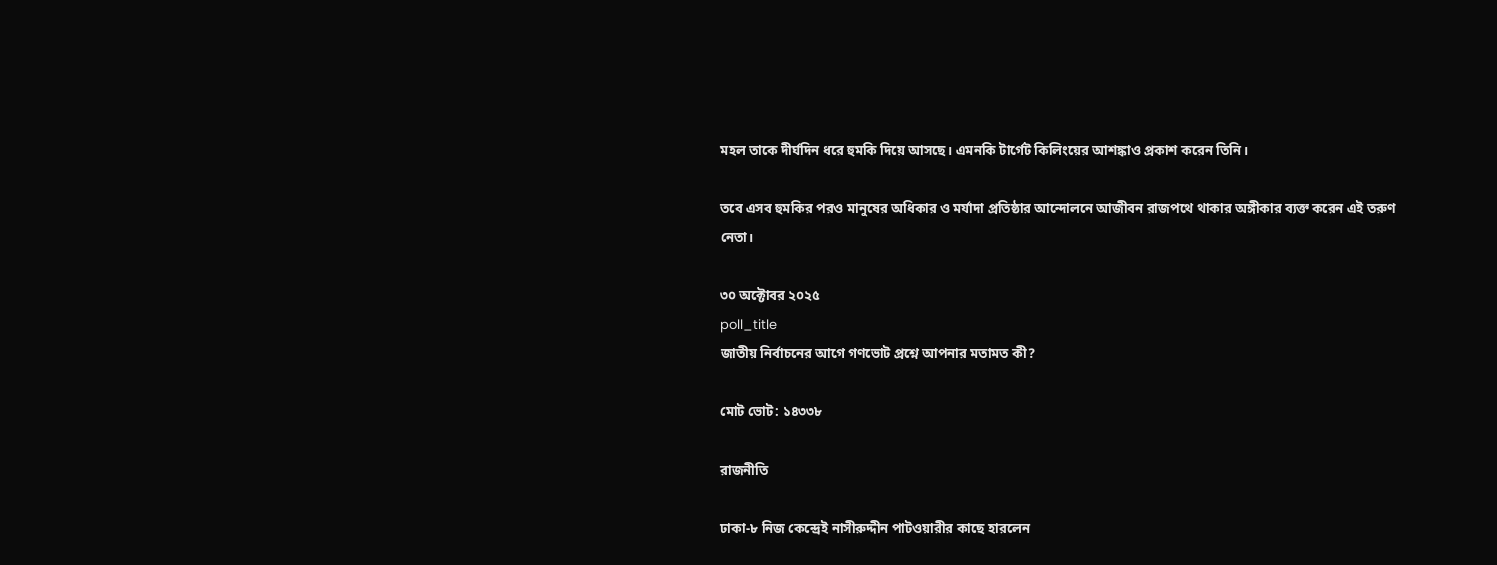মহল তাকে দীর্ঘদিন ধরে হুমকি দিয়ে আসছে। এমনকি টার্গেট কিলিংয়ের আশঙ্কাও প্রকাশ করেন তিনি।

তবে এসব হুমকির পরও মানুষের অধিকার ও মর্যাদা প্রতিষ্ঠার আন্দোলনে আজীবন রাজপথে থাকার অঙ্গীকার ব্যক্ত করেন এই তরুণ নেতা।

৩০ অক্টোবর ২০২৫
poll_title
জাতীয় নির্বাচনের আগে গণভোট প্রশ্নে আপনার মতামত কী?

মোট ভোট: ১৪৩৩৮

রাজনীতি

ঢাকা-৮ নিজ কেন্দ্রেই নাসীরুদ্দীন পাটওয়ারীর কাছে হারলেন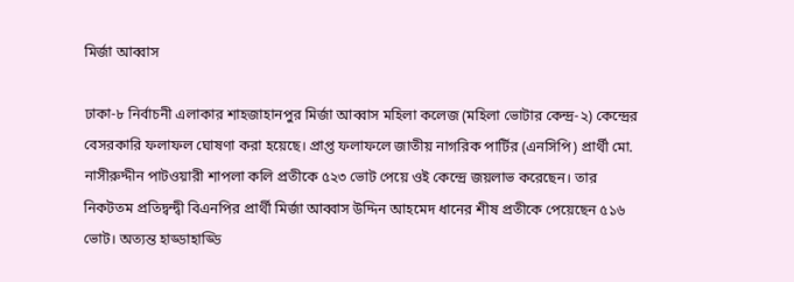মির্জা আব্বাস

ঢাকা-৮ নির্বাচনী এলাকার শাহজাহানপুর মির্জা আব্বাস মহিলা কলেজ (মহিলা ভোটার কেন্দ্র-২) কেন্দ্রের বেসরকারি ফলাফল ঘোষণা করা হয়েছে। প্রাপ্ত ফলাফলে জাতীয় নাগরিক পার্টির (এনসিপি) প্রার্থী মো. নাসীরুদ্দীন পাটওয়ারী শাপলা কলি প্রতীকে ৫২৩ ভোট পেয়ে ওই কেন্দ্রে জয়লাভ করেছেন। তার নিকটতম প্রতিদ্বন্দ্বী বিএনপির প্রার্থী মির্জা আব্বাস উদ্দিন আহমেদ ধানের শীষ প্রতীকে পেয়েছেন ৫১৬ ভোট। অত্যন্ত হাড্ডাহাড্ডি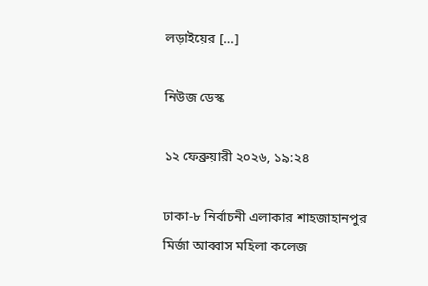লড়াইয়ের […]

নিউজ ডেস্ক

১২ ফেব্রুয়ারী ২০২৬, ১৯:২৪

ঢাকা-৮ নির্বাচনী এলাকার শাহজাহানপুর মির্জা আব্বাস মহিলা কলেজ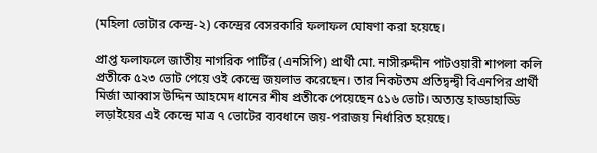(মহিলা ভোটার কেন্দ্র-২) কেন্দ্রের বেসরকারি ফলাফল ঘোষণা করা হয়েছে।

প্রাপ্ত ফলাফলে জাতীয় নাগরিক পার্টির (এনসিপি) প্রার্থী মো. নাসীরুদ্দীন পাটওয়ারী শাপলা কলি প্রতীকে ৫২৩ ভোট পেয়ে ওই কেন্দ্রে জয়লাভ করেছেন। তার নিকটতম প্রতিদ্বন্দ্বী বিএনপির প্রার্থী মির্জা আব্বাস উদ্দিন আহমেদ ধানের শীষ প্রতীকে পেয়েছেন ৫১৬ ভোট। অত্যন্ত হাড্ডাহাড্ডি লড়াইয়ের এই কেন্দ্রে মাত্র ৭ ভোটের ব্যবধানে জয়-পরাজয় নির্ধারিত হয়েছে।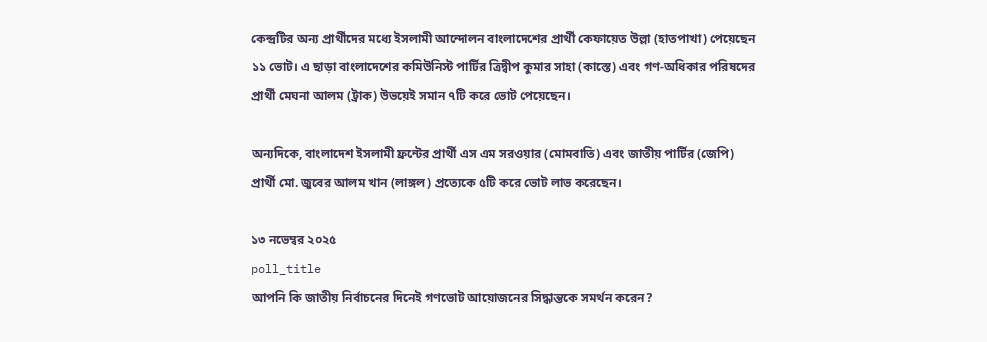কেন্দ্রটির অন্য প্রার্থীদের মধ্যে ইসলামী আন্দোলন বাংলাদেশের প্রার্থী কেফায়েত উল্লা (হাতপাখা) পেয়েছেন ১১ ভোট। এ ছাড়া বাংলাদেশের কমিউনিস্ট পার্টির ত্রিদ্বীপ কুমার সাহা (কাস্তে) এবং গণ-অধিকার পরিষদের প্রার্থী মেঘনা আলম (ট্রাক) উভয়েই সমান ৭টি করে ভোট পেয়েছেন।

অন্যদিকে, বাংলাদেশ ইসলামী ফ্রন্টের প্রার্থী এস এম সরওয়ার (মোমবাতি) এবং জাতীয় পার্টির (জেপি) প্রার্থী মো. জুবের আলম খান (লাঙ্গল) প্রত্যেকে ৫টি করে ভোট লাভ করেছেন।

১৩ নভেম্বর ২০২৫
poll_title
আপনি কি জাতীয় নির্বাচনের দিনেই গণভোট আয়োজনের সিদ্ধান্তকে সমর্থন করেন?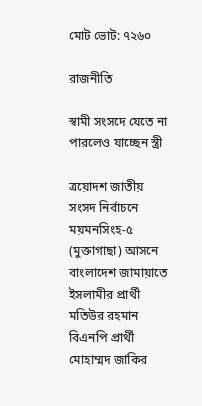মোট ভোট: ৭২৬০

রাজনীতি

স্বামী সংসদে যেতে না পারলেও যাচ্ছেন স্ত্রী

ত্রয়োদশ জাতীয় সংসদ নির্বাচনে ময়মনসিংহ-৫ (মুক্তাগাছা) আসনে বাংলাদেশ জামায়াতে ইসলামীর প্রার্থী মতিউর রহমান বিএনপি প্রার্থী মোহাম্মদ জাকির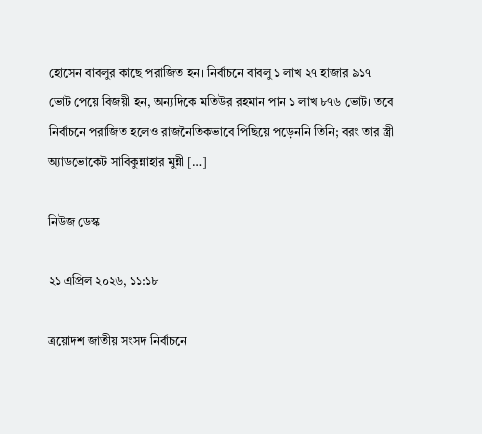হোসেন বাবলুর কাছে পরাজিত হন। নির্বাচনে বাবলু ১ লাখ ২৭ হাজার ৯১৭ ভোট পেয়ে বিজয়ী হন, অন্যদিকে মতিউর রহমান পান ১ লাখ ৮৭৬ ভোট। তবে নির্বাচনে পরাজিত হলেও রাজনৈতিকভাবে পিছিয়ে পড়েননি তিনি; বরং তার স্ত্রী অ্যাডভোকেট সাবিকুন্নাহার মুন্নী […]

নিউজ ডেস্ক

২১ এপ্রিল ২০২৬, ১১:১৮

ত্রয়োদশ জাতীয় সংসদ নির্বাচনে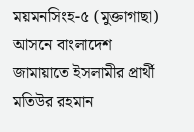ময়মনসিংহ-৫ (মুক্তাগাছা) আসনে বাংলাদেশ জামায়াতে ইসলামীর প্রার্থী মতিউর রহমান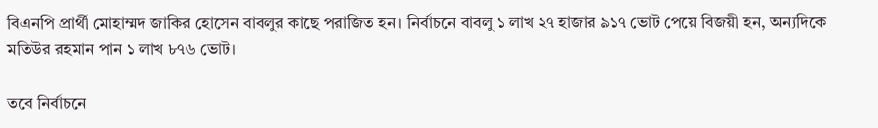বিএনপি প্রার্থী মোহাম্মদ জাকির হোসেন বাবলুর কাছে পরাজিত হন। নির্বাচনে বাবলু ১ লাখ ২৭ হাজার ৯১৭ ভোট পেয়ে বিজয়ী হন, অন্যদিকে মতিউর রহমান পান ১ লাখ ৮৭৬ ভোট।

তবে নির্বাচনে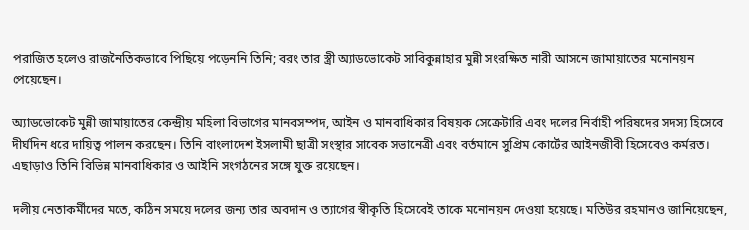পরাজিত হলেও রাজনৈতিকভাবে পিছিয়ে পড়েননি তিনি; বরং তার স্ত্রী অ্যাডভোকেট সাবিকুন্নাহার মুন্নী সংরক্ষিত নারী আসনে জামায়াতের মনোনয়ন পেয়েছেন।

অ্যাডভোকেট মুন্নী জামায়াতের কেন্দ্রীয় মহিলা বিভাগের মানবসম্পদ, আইন ও মানবাধিকার বিষয়ক সেক্রেটারি এবং দলের নির্বাহী পরিষদের সদস্য হিসেবে দীর্ঘদিন ধরে দায়িত্ব পালন করছেন। তিনি বাংলাদেশ ইসলামী ছাত্রী সংস্থার সাবেক সভানেত্রী এবং বর্তমানে সুপ্রিম কোর্টের আইনজীবী হিসেবেও কর্মরত। এছাড়াও তিনি বিভিন্ন মানবাধিকার ও আইনি সংগঠনের সঙ্গে যুক্ত রয়েছেন।

দলীয় নেতাকর্মীদের মতে, কঠিন সময়ে দলের জন্য তার অবদান ও ত্যাগের স্বীকৃতি হিসেবেই তাকে মনোনয়ন দেওয়া হয়েছে। মতিউর রহমানও জানিয়েছেন,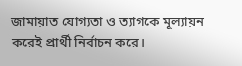জামায়াত যোগ্যতা ও ত্যাগকে মূল্যায়ন করেই প্রার্থী নির্বাচন করে।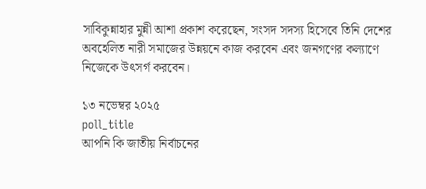সাবিকুন্নাহার মুন্নী আশা প্রকাশ করেছেন, সংসদ সদস্য হিসেবে তিনি দেশের অবহেলিত নারী সমাজের উন্নয়নে কাজ করবেন এবং জনগণের কল্যাণে নিজেকে উৎসর্গ করবেন।

১৩ নভেম্বর ২০২৫
poll_title
আপনি কি জাতীয় নির্বাচনের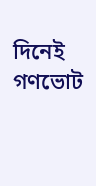দিনেই গণভোট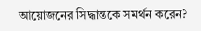আয়োজনের সিদ্ধান্তকে সমর্থন করেন?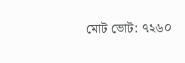মোট ভোট: ৭২৬০